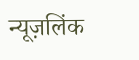न्यूज़लिंक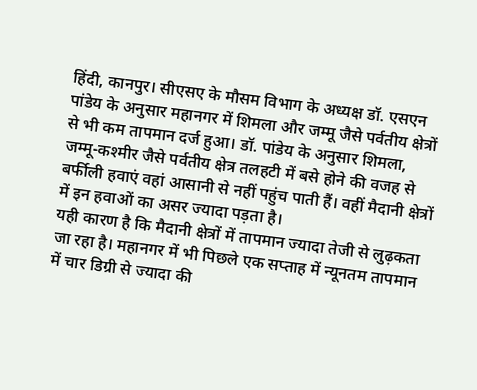हिंदी, कानपुर। सीएसए के मौसम विभाग के अध्यक्ष डॉ. एसएन पांडेय के अनुसार महानगर में शिमला और जम्मू जैसे पर्वतीय क्षेत्रों से भी कम तापमान दर्ज हुआ। डॉ. पांडेय के अनुसार शिमला, जम्मू-कश्मीर जैसे पर्वतीय क्षेत्र तलहटी में बसे होने की वजह से बर्फीली हवाएं वहां आसानी से नहीं पहुंच पाती हैं। वहीं मैदानी क्षेत्रों में इन हवाओं का असर ज्यादा पड़ता है।
यही कारण है कि मैदानी क्षेत्रों में तापमान ज्यादा तेजी से लुढ़कता जा रहा है। महानगर में भी पिछले एक सप्ताह में न्यूनतम तापमान में चार डिग्री से ज्यादा की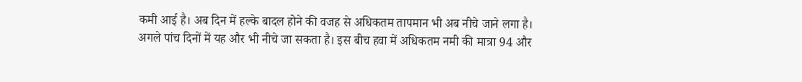कमी आई है। अब दिन में हल्के बादल होने की वजह से अधिकतम तापमान भी अब नीचे जाने लगा है।
अगले पांच दिनों में यह और भी नीचे जा सकता है। इस बीच हवा में अधिकतम नमी की मात्रा 94 और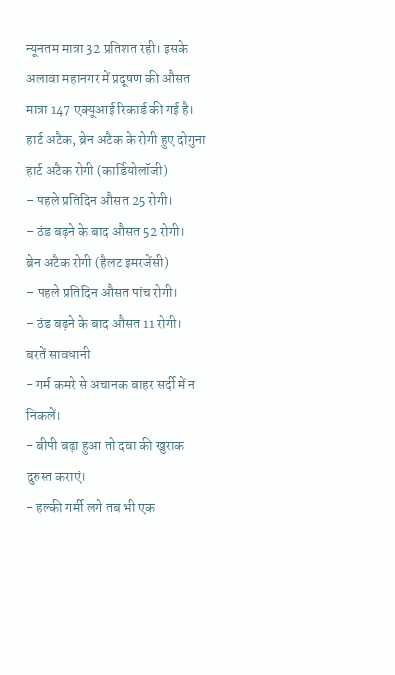न्यूनतम मात्रा 32 प्रतिशत रही। इसके अलावा महानगर में प्रदूषण की औसत मात्रा 147 एक्यूआई रिकार्ड की गई है।
हार्ट अटैक, ब्रेन अटैक के रोगी हुए दोगुना
हार्ट अटैक रोगी (कार्डियोलॉजी)
– पहले प्रतिदिन औसत 25 रोगी।
– ठंड बढ़ने के बाद औसत 52 रोगी।
ब्रेन अटैक रोगी (हैलट इमरजेंसी)
– पहले प्रतिदिन औसत पांच रोगी।
– ठंड बढ़ने के बाद औसत 11 रोगी।
बरतें सावधानी
- गर्म कमरे से अचानक बाहर सर्दी में न निकलें।
- बीपी बढ़ा हुआ तो दवा की खुराक दुरुस्त कराएं।
- हल्की गर्मी लगे तब भी एक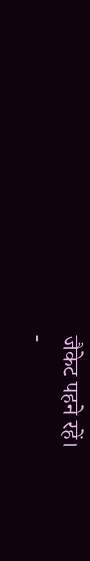जैकेट पहने रहें।
-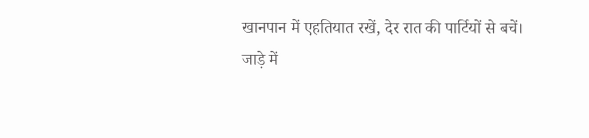खानपान में एहतियात रखें, देर रात की पार्टियों से बचें।
जाड़े में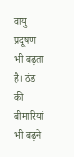वायु प्रदूषण भी बढ़ता है। ठंड की बीमारियां भी बढ़ने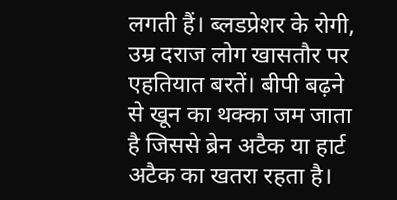लगती हैं। ब्लडप्रेशर के रोगी, उम्र दराज लोग खासतौर पर एहतियात बरतें। बीपी बढ़ने से खून का थक्का जम जाता है जिससे ब्रेन अटैक या हार्ट अटैक का खतरा रहता है।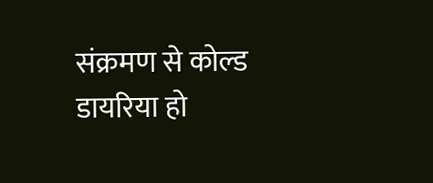संक्रमण से कोल्ड डायरिया हो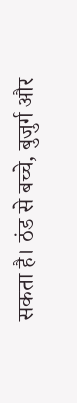सकता है। ठंड से बच्चे, बुजुर्ग और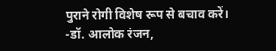पुराने रोगी विशेष रूप से बचाव करें। -डॉ. आलोक रंजन,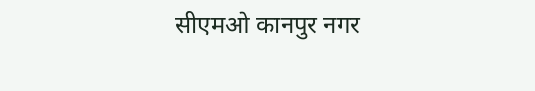सीएमओ कानपुर नगर